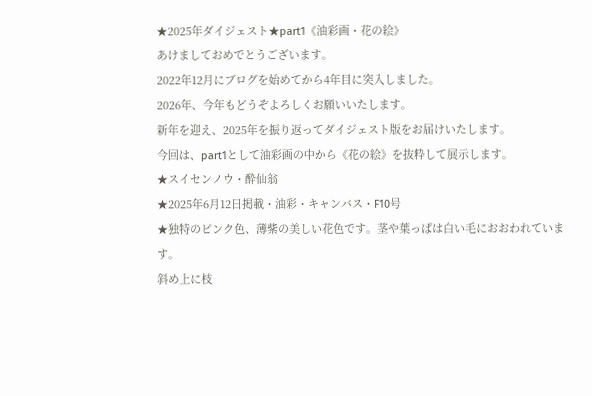★2025年ダイジェスト★part1《油彩画・花の絵》
あけましておめでとうございます。
2022年12月にブログを始めてから4年目に突入しました。
2026年、今年もどうぞよろしくお願いいたします。
新年を迎え、2025年を振り返ってダイジェスト版をお届けいたします。
今回は、part1として油彩画の中から《花の絵》を抜粋して展示します。
★スイセンノウ・酔仙翁
★2025年6月12日掲載・油彩・キャンバス・F10号
★独特のピンク色、薄紫の美しい花色です。茎や葉っぱは白い毛におおわれています。
斜め上に枝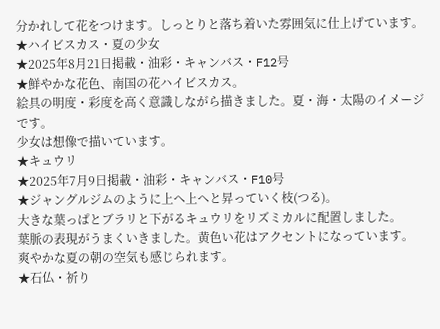分かれして花をつけます。しっとりと落ち着いた雰囲気に仕上げています。
★ハイビスカス・夏の少女
★2025年8月21日掲載・油彩・キャンバス・F12号
★鮮やかな花色、南国の花ハイビスカス。
絵具の明度・彩度を高く意識しながら描きました。夏・海・太陽のイメージです。
少女は想像で描いています。
★キュウリ
★2025年7月9日掲載・油彩・キャンバス・F10号
★ジャングルジムのように上へ上へと昇っていく枝(つる)。
大きな葉っぱとブラリと下がるキュウリをリズミカルに配置しました。
葉脈の表現がうまくいきました。黄色い花はアクセントになっています。
爽やかな夏の朝の空気も感じられます。
★石仏・祈り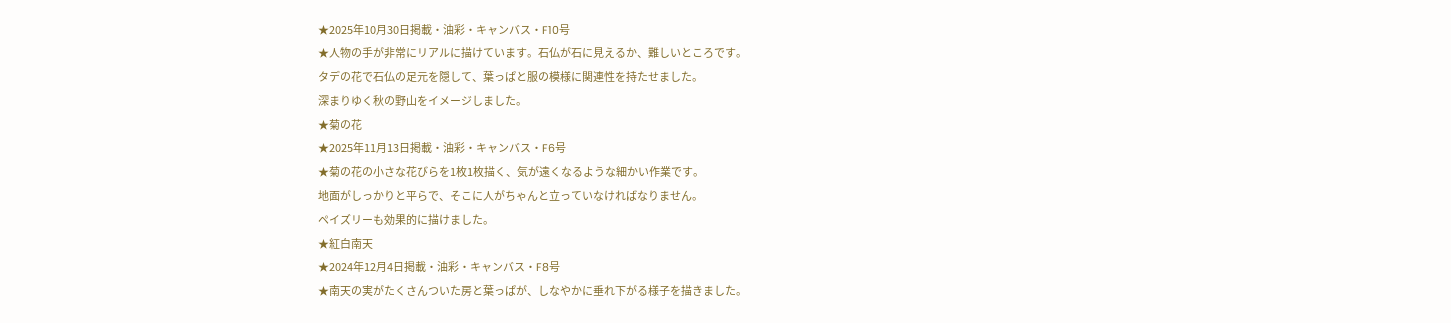★2025年10月30日掲載・油彩・キャンバス・F10号
★人物の手が非常にリアルに描けています。石仏が石に見えるか、難しいところです。
タデの花で石仏の足元を隠して、葉っぱと服の模様に関連性を持たせました。
深まりゆく秋の野山をイメージしました。
★菊の花
★2025年11月13日掲載・油彩・キャンバス・F6号
★菊の花の小さな花びらを1枚1枚描く、気が遠くなるような細かい作業です。
地面がしっかりと平らで、そこに人がちゃんと立っていなければなりません。
ペイズリーも効果的に描けました。
★紅白南天
★2024年12月4日掲載・油彩・キャンバス・F8号
★南天の実がたくさんついた房と葉っぱが、しなやかに垂れ下がる様子を描きました。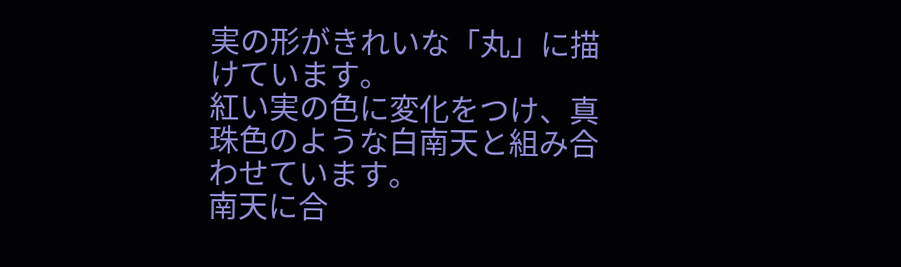実の形がきれいな「丸」に描けています。
紅い実の色に変化をつけ、真珠色のような白南天と組み合わせています。
南天に合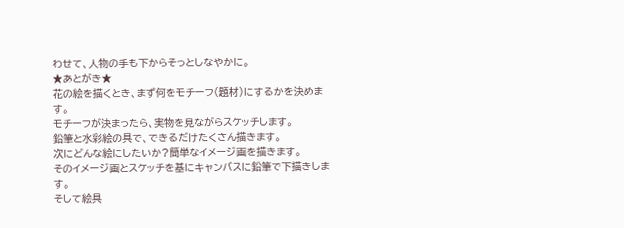わせて、人物の手も下からそっとしなやかに。
★あとがき★
花の絵を描くとき、まず何をモチーフ(題材)にするかを決めます。
モチーフが決まったら、実物を見ながらスケッチします。
鉛筆と水彩絵の具で、できるだけたくさん描きます。
次にどんな絵にしたいか?簡単なイメージ画を描きます。
そのイメージ画とスケッチを基にキャンバスに鉛筆で下描きします。
そして絵具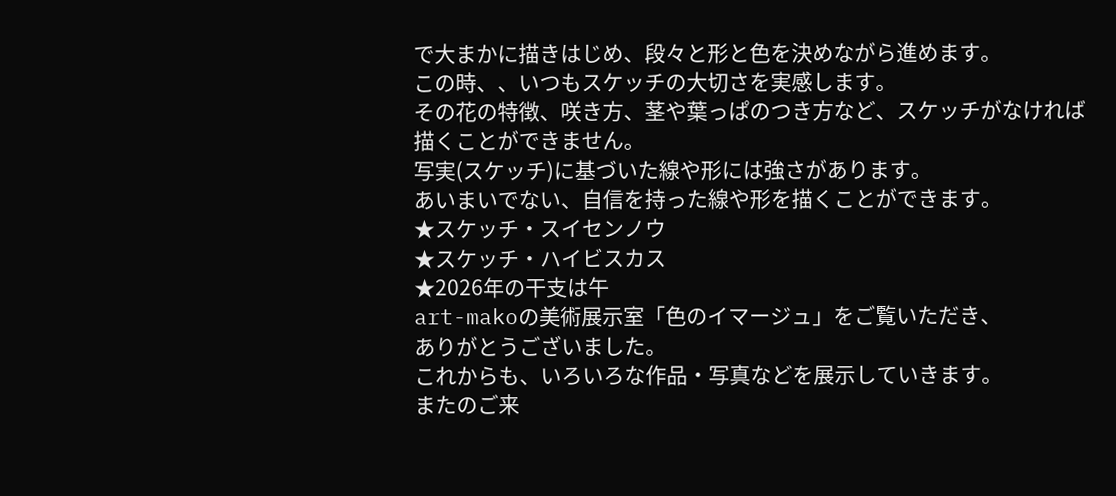で大まかに描きはじめ、段々と形と色を決めながら進めます。
この時、、いつもスケッチの大切さを実感します。
その花の特徴、咲き方、茎や葉っぱのつき方など、スケッチがなければ
描くことができません。
写実(スケッチ)に基づいた線や形には強さがあります。
あいまいでない、自信を持った線や形を描くことができます。
★スケッチ・スイセンノウ
★スケッチ・ハイビスカス
★2026年の干支は午
art-makoの美術展示室「色のイマージュ」をご覧いただき、
ありがとうございました。
これからも、いろいろな作品・写真などを展示していきます。
またのご来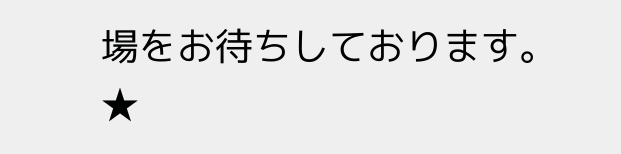場をお待ちしております。
★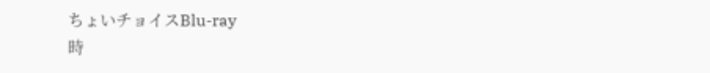ちょいチョイスBlu-ray
時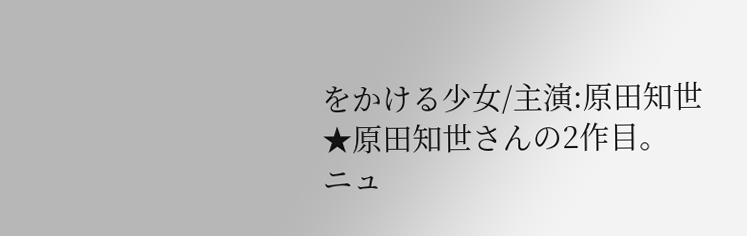をかける少女/主演:原田知世
★原田知世さんの2作目。
ニュ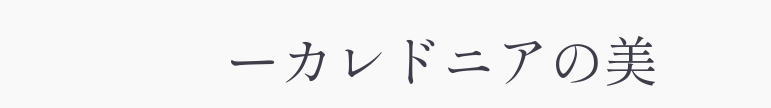ーカレドニアの美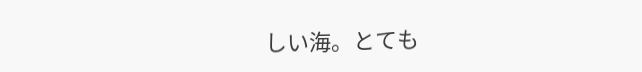しい海。とても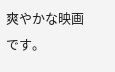爽やかな映画です。